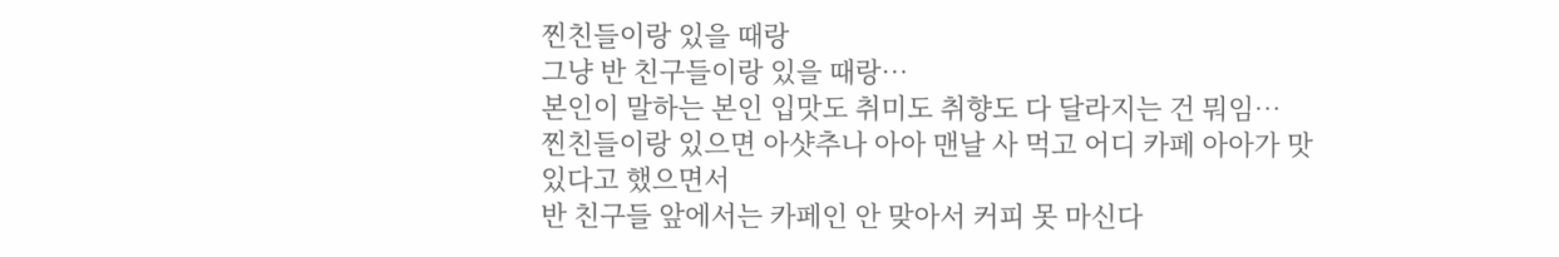찐친들이랑 있을 때랑
그냥 반 친구들이랑 있을 때랑…
본인이 말하는 본인 입맛도 취미도 취향도 다 달라지는 건 뭐임…
찐친들이랑 있으면 아샷추나 아아 맨날 사 먹고 어디 카페 아아가 맛있다고 했으면서
반 친구들 앞에서는 카페인 안 맞아서 커피 못 마신다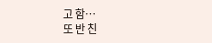고 함…
또 반 친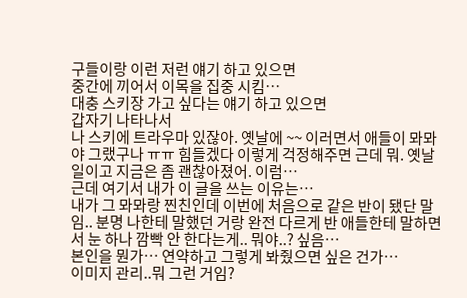구들이랑 이런 저런 얘기 하고 있으면
중간에 끼어서 이목을 집중 시킴…
대충 스키장 가고 싶다는 얘기 하고 있으면
갑자기 나타나서
나 스키에 트라우마 있잖아. 옛날에 ~~ 이러면서 애들이 뫄뫄야 그랬구나 ㅠㅠ 힘들겠다 이렇게 걱정해주면 근데 뭐. 옛날 일이고 지금은 좀 괜찮아졌어. 이럼…
근데 여기서 내가 이 글을 쓰는 이유는…
내가 그 뫄뫄랑 찐친인데 이번에 처음으로 같은 반이 됐단 말임.. 분명 나한테 말했던 거랑 완전 다르게 반 애들한테 말하면서 눈 하나 깜빡 안 한다는게.. 뭐야..? 싶음…
본인을 뭔가… 연약하고 그렇게 봐줬으면 싶은 건가…
이미지 관리..뭐 그런 거임?